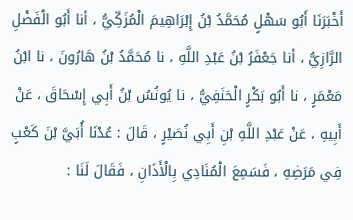أَخْبَرَنَا أَبُو سَهْلٍ مُحَمَّدُ بْنُ إِبْرَاهِيمَ الْمُزَكِّيُّ ، أنا أَبُو الْفَضْلِ الرَّازِيُّ ، أنا جَعْفَرُ بْنُ عَبْدِ اللَّهِ ، نا مُحَمَّدُ بْنُ هَارُونَ ، نا ابْنُ مَعْمَرٍ ، نا أَبُو بَكْرٍ الْحَنَفِيُّ ، نا يُونُسُ بْنُ أَبِي إِسْحَاقَ ، عَنْ أَبِيهِ ، عَنْ عَبْدِ اللَّهِ بْنِ أَبِي نُصَيْرٍ ، قَالَ : عُدْنَا أُبَيَّ بْنَ كَعْبٍ فِي مَرَضِهِ ، فَسَمِعَ الْمُنَادِي بِالْأَذَانِ ، فَقَالَ لَنَا :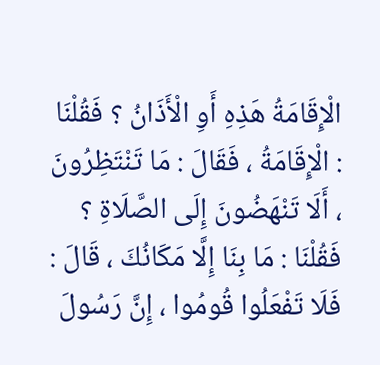الْإِقَامَةُ هَذِهِ أَوِ الْأَذَانُ ؟ فَقُلْنَا : الْإِقَامَةُ ، فَقَالَ : مَا تَنْتَظِرُونَ ، أَلَا تَنْهَضُونَ إِلَى الصَّلَاةِ ؟ فَقُلْنَا : مَا بِنَا إِلَّا مَكَانُكَ ، قَالَ : فَلَا تَفْعَلُوا قُومُوا ، إِنَّ رَسُولَ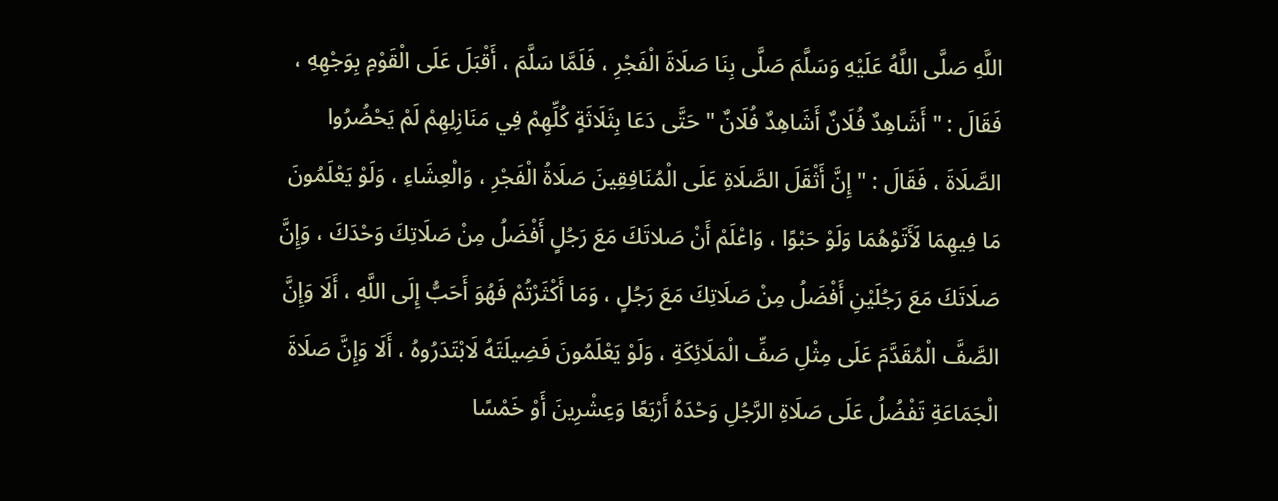اللَّهِ صَلَّى اللَّهُ عَلَيْهِ وَسَلَّمَ صَلَّى بِنَا صَلَاةَ الْفَجْرِ ، فَلَمَّا سَلَّمَ ، أَقْبَلَ عَلَى الْقَوْمِ بِوَجْهِهِ ، فَقَالَ : " أَشَاهِدٌ فُلَانٌ أَشَاهِدٌ فُلَانٌ " حَتَّى دَعَا بِثَلَاثَةٍ كُلِّهِمْ فِي مَنَازِلِهِمْ لَمْ يَحْضُرُوا الصَّلَاةَ ، فَقَالَ : " إِنَّ أَثْقَلَ الصَّلَاةِ عَلَى الْمُنَافِقِينَ صَلَاةُ الْفَجْرِ ، وَالْعِشَاءِ ، وَلَوْ يَعْلَمُونَ مَا فِيهِمَا لَأَتَوْهُمَا وَلَوْ حَبْوًا ، وَاعْلَمْ أَنْ صَلاتَكَ مَعَ رَجُلٍ أَفْضَلُ مِنْ صَلَاتِكَ وَحْدَكَ ، وَإِنَّ صَلَاتَكَ مَعَ رَجُلَيْنِ أَفْضَلُ مِنْ صَلَاتِكَ مَعَ رَجُلٍ ، وَمَا أَكْثَرْتُمْ فَهُوَ أَحَبُّ إِلَى اللَّهِ ، أَلَا وَإِنَّ الصَّفَّ الْمُقَدَّمَ عَلَى مِثْلِ صَفِّ الْمَلَائِكَةِ ، وَلَوْ يَعْلَمُونَ فَضِيلَتَهُ لَابْتَدَرُوهُ ، أَلَا وَإِنَّ صَلَاةَ الْجَمَاعَةِ تَفْضُلُ عَلَى صَلَاةِ الرَّجُلِ وَحْدَهُ أَرْبَعًا وَعِشْرِينَ أَوْ خَمْسًا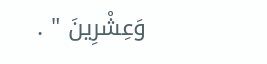وَعِشْرِينَ " .